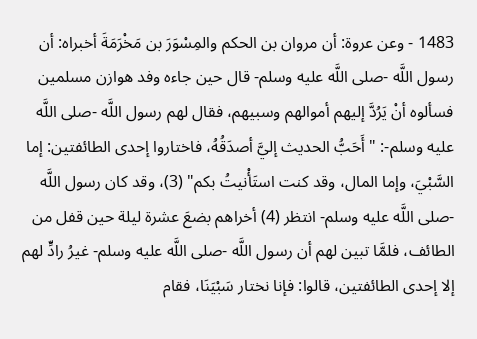1483 - وعن عروة: أن مروان بن الحكم والمِسْوَرَ بن مَخْرَمَةَ أخبراه: أن رسول اللَّه -صلى اللَّه عليه وسلم- قال حين جاءه وفد هوازن مسلمين فسألوه أنْ يَرُدَّ إليهم أموالهم وسبيهم، فقال لهم رسول اللَّه -صلى اللَّه عليه وسلم-: "أَحَبُّ الحديث إليَّ أصدَقُهُ، فاختاروا إحدى الطائفتين: إما السَّبْيَ، وإما المال، وقد كنت استَأْنيتُ بكم" (3)، وقد كان رسول اللَّه -صلى اللَّه عليه وسلم- انتظر (4) أخراهم بضعَ عشرة ليلة حين قفل من الطائف، فلمَّا تبين لهم أن رسول اللَّه -صلى اللَّه عليه وسلم- غيرُ رادٍّ لهم إلا إحدى الطائفتين، قالوا: فإنا نختار سَبْيَنَا، فقام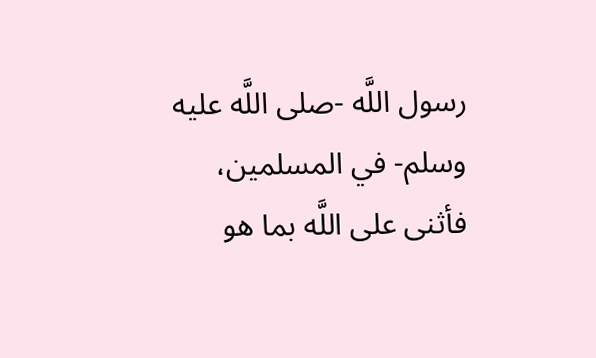رسول اللَّه -صلى اللَّه عليه وسلم- في المسلمين، فأثنى على اللَّه بما هو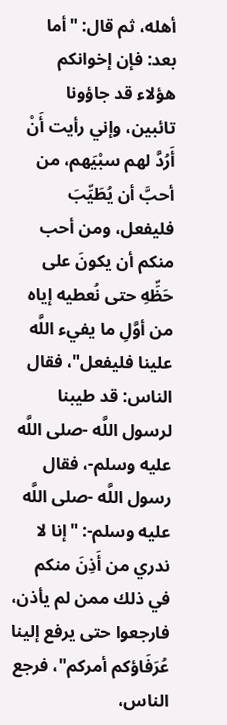أهله، ثم قال: "أما بعد: فإن إخوانكم هؤلاء قد جاؤونا تائبين، وإني رأيت أَنْ أَرُدَّ لهم سبْيَهم، من أحبَّ أن يُطَيِّبَ فليفعل، ومن أحب منكم أن يكونَ على حَظِّهِ حتى نُعطيه إياه من أوَّلِ ما يفيء اللَّه علينا فليفعل"، فقال الناس: قد طيبنا لرسول اللَّه -صلى اللَّه عليه وسلم-، فقال رسول اللَّه -صلى اللَّه عليه وسلم-: "إنا لا ندري من أَذِنَ منكم في ذلك ممن لم يأذن، فارجعوا حتى يرفع إلينا عُرَفَاؤكم أمركم"، فرجع الناس،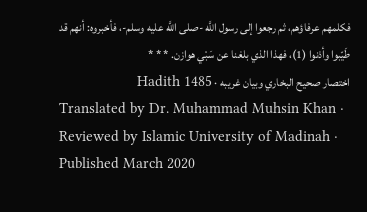فكلمهم عرفاؤهم، ثم رجعوا إلى رسول اللَّه -صلى اللَّه عليه وسلم-، فأخبروه: أنهم قد طَيّبوا وأذنوا (1)، فهذا الذي بلغنا عن سَبْي هوازن. * * *
اختصار صحيح البخاري وبيان غريبه · Hadith 1485
Translated by Dr. Muhammad Muhsin Khan · Reviewed by Islamic University of Madinah · Published March 2020